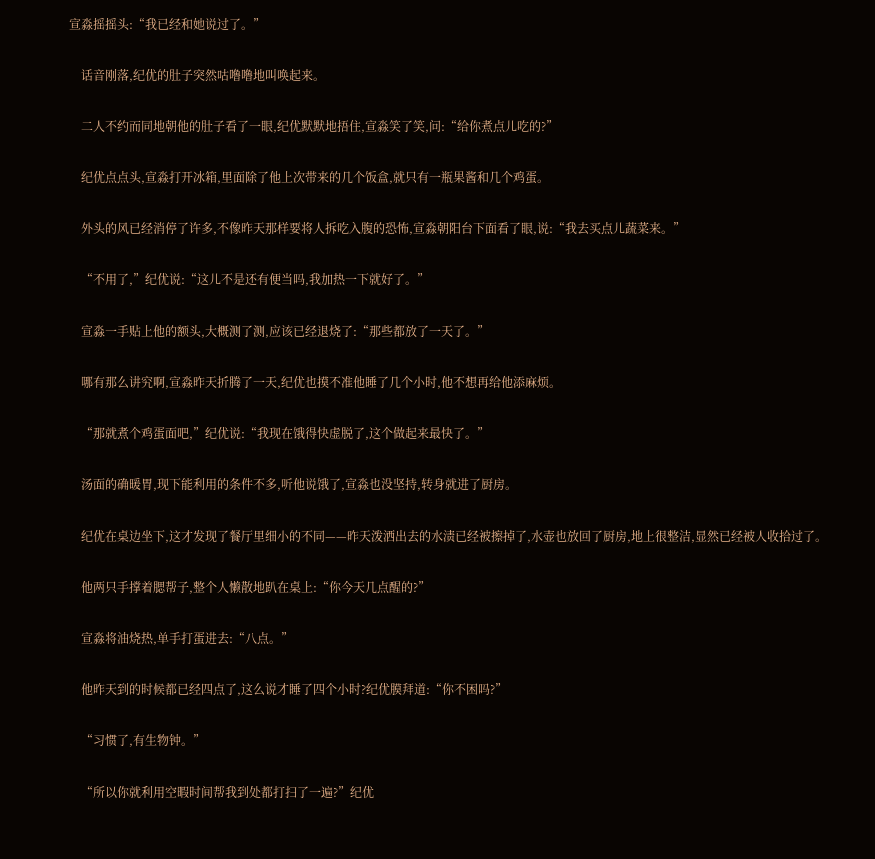宣淼摇摇头:“我已经和她说过了。”

    话音刚落,纪优的肚子突然咕噜噜地叫唤起来。

    二人不约而同地朝他的肚子看了一眼,纪优默默地捂住,宣淼笑了笑,问:“给你煮点儿吃的?”

    纪优点点头,宣淼打开冰箱,里面除了他上次带来的几个饭盒,就只有一瓶果酱和几个鸡蛋。

    外头的风已经消停了许多,不像昨天那样要将人拆吃入腹的恐怖,宣淼朝阳台下面看了眼,说:“我去买点儿蔬菜来。”

    “不用了,”纪优说:“这儿不是还有便当吗,我加热一下就好了。”

    宣淼一手贴上他的额头,大概测了测,应该已经退烧了:“那些都放了一天了。”

    哪有那么讲究啊,宣淼昨天折腾了一天,纪优也摸不准他睡了几个小时,他不想再给他添麻烦。

    “那就煮个鸡蛋面吧,”纪优说:“我现在饿得快虚脱了,这个做起来最快了。”

    汤面的确暖胃,现下能利用的条件不多,听他说饿了,宣淼也没坚持,转身就进了厨房。

    纪优在桌边坐下,这才发现了餐厅里细小的不同——昨天泼洒出去的水渍已经被擦掉了,水壶也放回了厨房,地上很整洁,显然已经被人收拾过了。

    他两只手撑着腮帮子,整个人懒散地趴在桌上:“你今天几点醒的?”

    宣淼将油烧热,单手打蛋进去:“八点。”

    他昨天到的时候都已经四点了,这么说才睡了四个小时?纪优膜拜道:“你不困吗?”

    “习惯了,有生物钟。”

    “所以你就利用空暇时间帮我到处都打扫了一遍?”纪优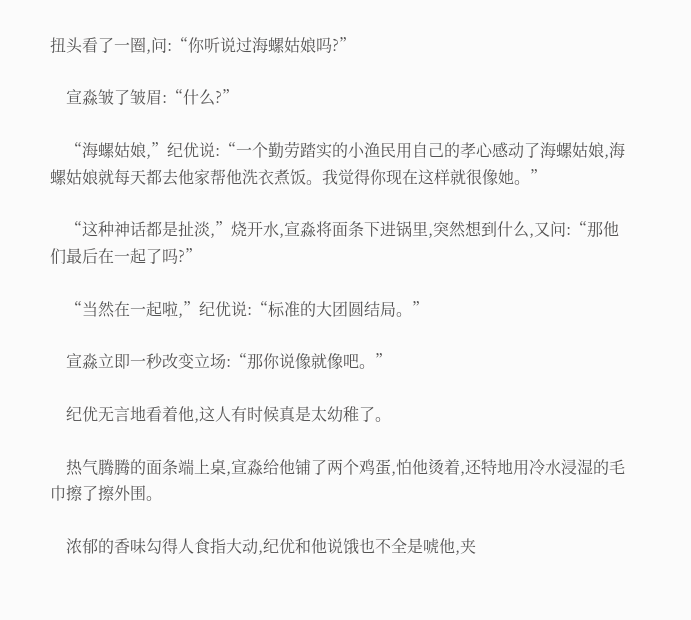扭头看了一圈,问:“你听说过海螺姑娘吗?”

    宣淼皱了皱眉:“什么?”

    “海螺姑娘,”纪优说:“一个勤劳踏实的小渔民用自己的孝心感动了海螺姑娘,海螺姑娘就每天都去他家帮他洗衣煮饭。我觉得你现在这样就很像她。”

    “这种神话都是扯淡,”烧开水,宣淼将面条下进锅里,突然想到什么,又问:“那他们最后在一起了吗?”

    “当然在一起啦,”纪优说:“标准的大团圆结局。”

    宣淼立即一秒改变立场:“那你说像就像吧。”

    纪优无言地看着他,这人有时候真是太幼稚了。

    热气腾腾的面条端上桌,宣淼给他铺了两个鸡蛋,怕他烫着,还特地用冷水浸湿的毛巾擦了擦外围。

    浓郁的香味勾得人食指大动,纪优和他说饿也不全是唬他,夹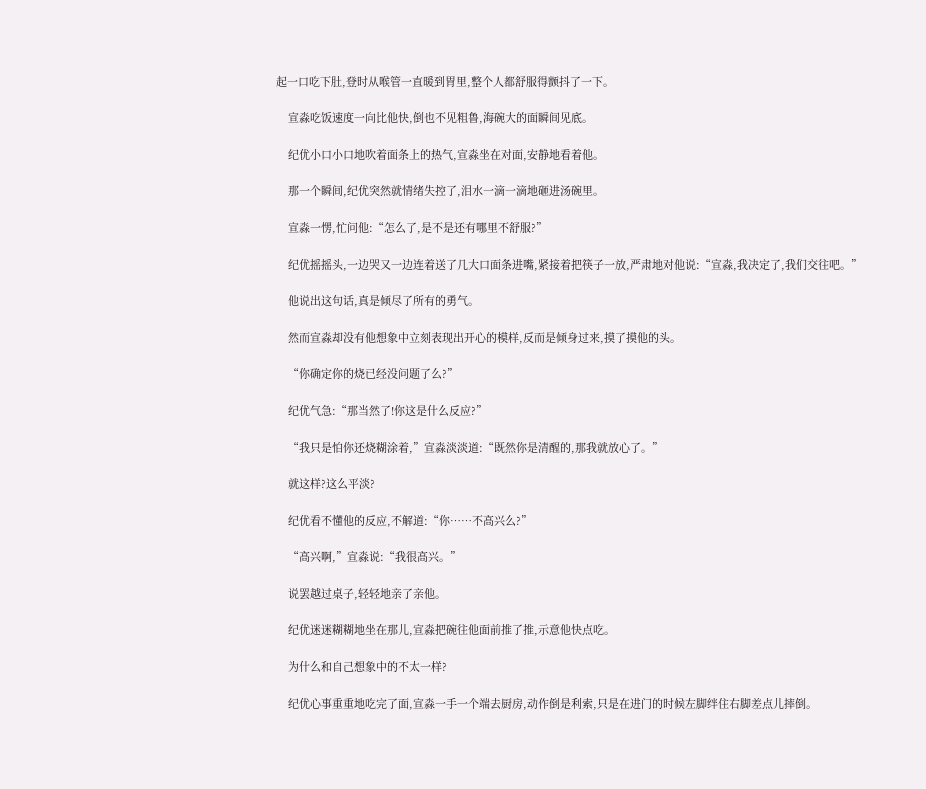起一口吃下肚,登时从喉管一直暖到胃里,整个人都舒服得颤抖了一下。

    宣淼吃饭速度一向比他快,倒也不见粗鲁,海碗大的面瞬间见底。

    纪优小口小口地吹着面条上的热气,宣淼坐在对面,安静地看着他。

    那一个瞬间,纪优突然就情绪失控了,泪水一滴一滴地砸进汤碗里。

    宣淼一愣,忙问他:“怎么了,是不是还有哪里不舒服?”

    纪优摇摇头,一边哭又一边连着送了几大口面条进嘴,紧接着把筷子一放,严肃地对他说:“宣淼,我决定了,我们交往吧。”

    他说出这句话,真是倾尽了所有的勇气。

    然而宣淼却没有他想象中立刻表现出开心的模样,反而是倾身过来,摸了摸他的头。

    “你确定你的烧已经没问题了么?”

    纪优气急:“那当然了!你这是什么反应?”

    “我只是怕你还烧糊涂着,”宣淼淡淡道:“既然你是清醒的,那我就放心了。”

    就这样?这么平淡?

    纪优看不懂他的反应,不解道:“你……不高兴么?”

    “高兴啊,”宣淼说:“我很高兴。”

    说罢越过桌子,轻轻地亲了亲他。

    纪优迷迷糊糊地坐在那儿,宣淼把碗往他面前推了推,示意他快点吃。

    为什么和自己想象中的不太一样?

    纪优心事重重地吃完了面,宣淼一手一个端去厨房,动作倒是利索,只是在进门的时候左脚绊住右脚差点儿摔倒。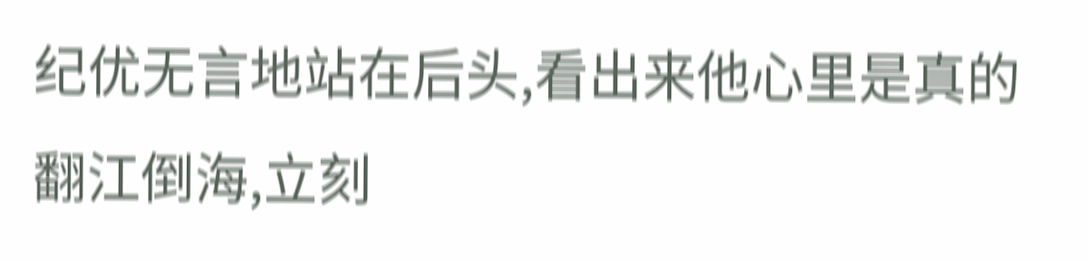纪优无言地站在后头,看出来他心里是真的翻江倒海,立刻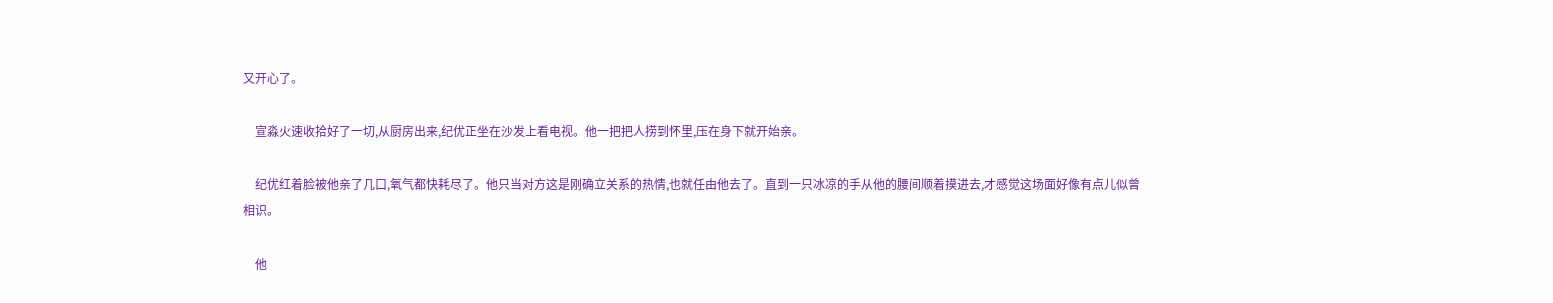又开心了。

    宣淼火速收拾好了一切,从厨房出来,纪优正坐在沙发上看电视。他一把把人捞到怀里,压在身下就开始亲。

    纪优红着脸被他亲了几口,氧气都快耗尽了。他只当对方这是刚确立关系的热情,也就任由他去了。直到一只冰凉的手从他的腰间顺着摸进去,才感觉这场面好像有点儿似曾相识。

    他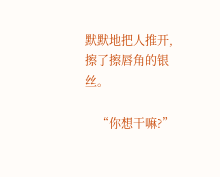默默地把人推开,擦了擦唇角的银丝。

    “你想干嘛?”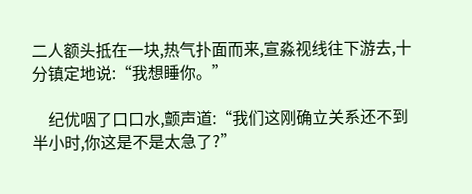二人额头抵在一块,热气扑面而来,宣淼视线往下游去,十分镇定地说:“我想睡你。”

    纪优咽了口口水,颤声道:“我们这刚确立关系还不到半小时,你这是不是太急了?”